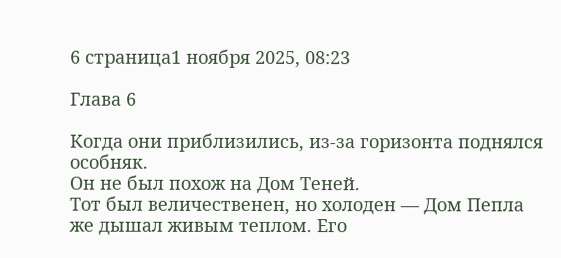6 страница1 ноября 2025, 08:23

Глава 6

Когда они приблизились, из-за горизонта поднялся особняк.
Он не был похож на Дом Теней.
Тот был величественен, но холоден — Дом Пепла же дышал живым теплом. Его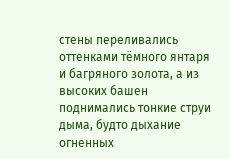стены переливались оттенками тёмного янтаря и багряного золота, а из высоких башен поднимались тонкие струи дыма, будто дыхание огненных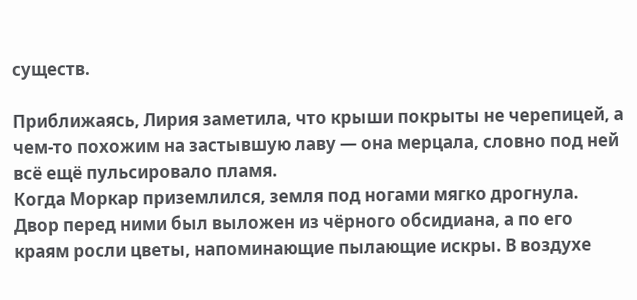существ.

Приближаясь, Лирия заметила, что крыши покрыты не черепицей, а чем-то похожим на застывшую лаву — она мерцала, словно под ней всё ещё пульсировало пламя.
Когда Моркар приземлился, земля под ногами мягко дрогнула.
Двор перед ними был выложен из чёрного обсидиана, а по его краям росли цветы, напоминающие пылающие искры. В воздухе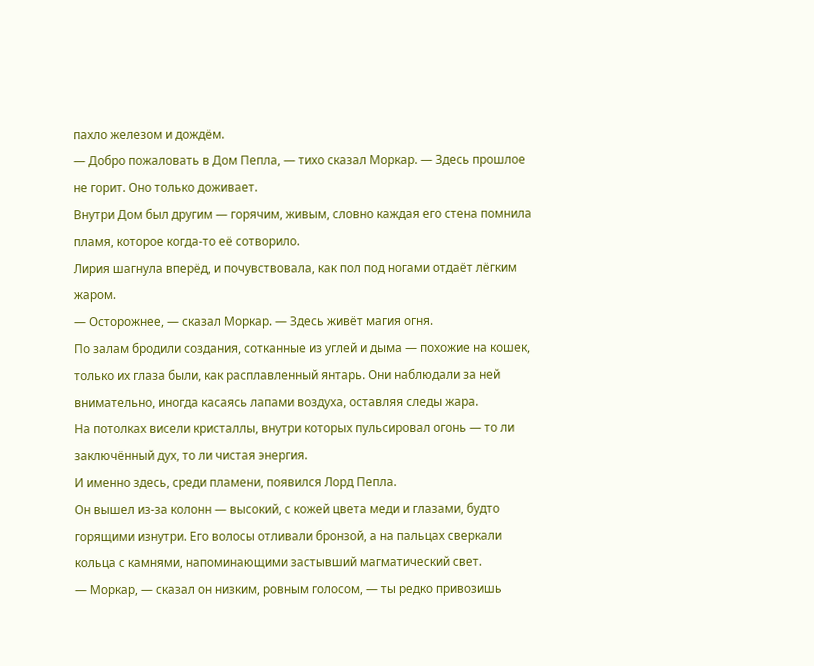пахло железом и дождём.
— Добро пожаловать в Дом Пепла, — тихо сказал Моркар. — Здесь прошлое не горит. Оно только доживает.
Внутри Дом был другим — горячим, живым, словно каждая его стена помнила пламя, которое когда-то её сотворило.
Лирия шагнула вперёд, и почувствовала, как пол под ногами отдаёт лёгким жаром.
— Осторожнее, — сказал Моркар. — Здесь живёт магия огня.
По залам бродили создания, сотканные из углей и дыма — похожие на кошек, только их глаза были, как расплавленный янтарь. Они наблюдали за ней внимательно, иногда касаясь лапами воздуха, оставляя следы жара.
На потолках висели кристаллы, внутри которых пульсировал огонь — то ли заключённый дух, то ли чистая энергия.
И именно здесь, среди пламени, появился Лорд Пепла.
Он вышел из-за колонн — высокий, с кожей цвета меди и глазами, будто горящими изнутри. Его волосы отливали бронзой, а на пальцах сверкали кольца с камнями, напоминающими застывший магматический свет.
— Моркар, — сказал он низким, ровным голосом, — ты редко привозишь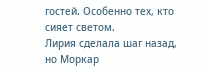гостей. Особенно тех, кто сияет светом.
Лирия сделала шаг назад, но Моркар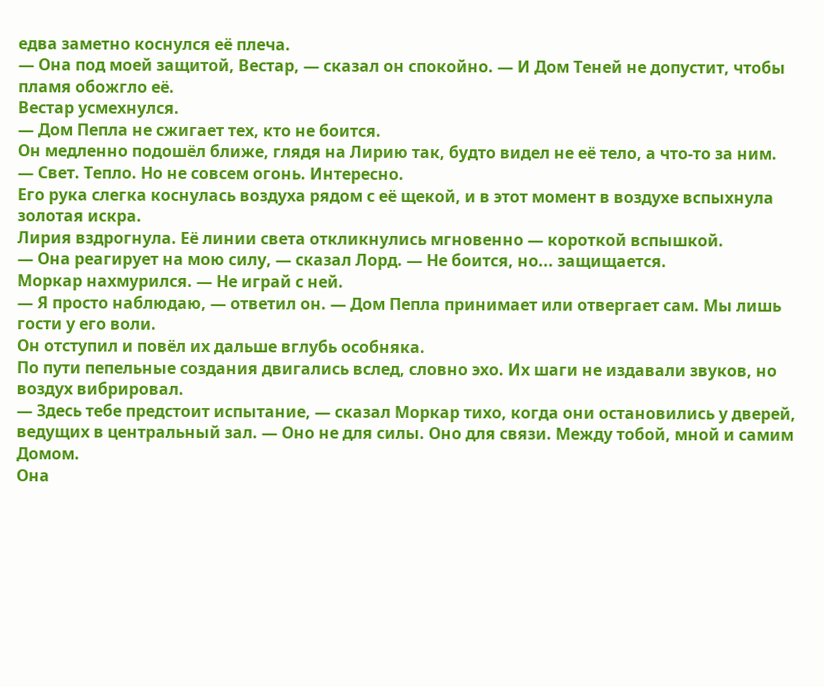едва заметно коснулся её плеча.
— Она под моей защитой, Вестар, — сказал он спокойно. — И Дом Теней не допустит, чтобы пламя обожгло её.
Вестар усмехнулся.
— Дом Пепла не сжигает тех, кто не боится.
Он медленно подошёл ближе, глядя на Лирию так, будто видел не её тело, а что-то за ним.
— Свет. Тепло. Но не совсем огонь. Интересно.
Его рука слегка коснулась воздуха рядом с её щекой, и в этот момент в воздухе вспыхнула золотая искра.
Лирия вздрогнула. Её линии света откликнулись мгновенно — короткой вспышкой.
— Она реагирует на мою силу, — сказал Лорд. — Не боится, но... защищается.
Моркар нахмурился. — Не играй с ней.
— Я просто наблюдаю, — ответил он. — Дом Пепла принимает или отвергает сам. Мы лишь гости у его воли.
Он отступил и повёл их дальше вглубь особняка.
По пути пепельные создания двигались вслед, словно эхо. Их шаги не издавали звуков, но воздух вибрировал.
— Здесь тебе предстоит испытание, — сказал Моркар тихо, когда они остановились у дверей, ведущих в центральный зал. — Оно не для силы. Оно для связи. Между тобой, мной и самим Домом.
Она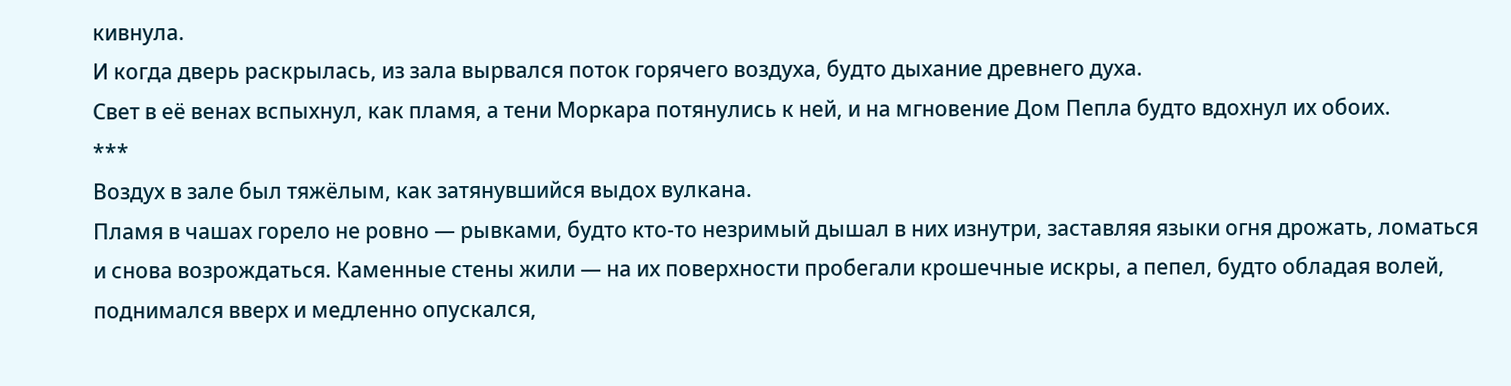кивнула.
И когда дверь раскрылась, из зала вырвался поток горячего воздуха, будто дыхание древнего духа.
Свет в её венах вспыхнул, как пламя, а тени Моркара потянулись к ней, и на мгновение Дом Пепла будто вдохнул их обоих.
***
Воздух в зале был тяжёлым, как затянувшийся выдох вулкана.
Пламя в чашах горело не ровно — рывками, будто кто-то незримый дышал в них изнутри, заставляя языки огня дрожать, ломаться и снова возрождаться. Каменные стены жили — на их поверхности пробегали крошечные искры, а пепел, будто обладая волей, поднимался вверх и медленно опускался,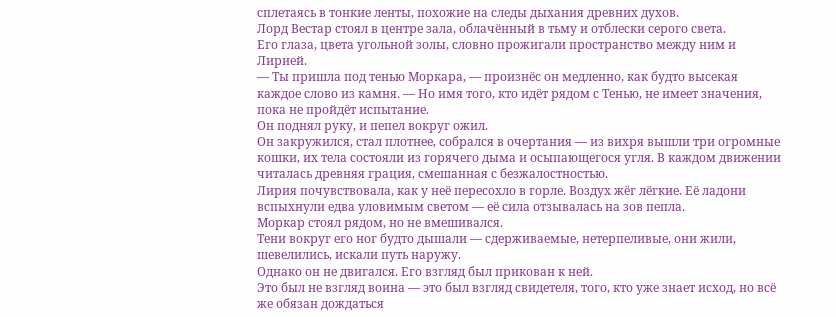сплетаясь в тонкие ленты, похожие на следы дыхания древних духов.
Лорд Вестар стоял в центре зала, облачённый в тьму и отблески серого света.
Его глаза, цвета угольной золы, словно прожигали пространство между ним и Лирией.
— Ты пришла под тенью Моркара, — произнёс он медленно, как будто высекая каждое слово из камня. — Но имя того, кто идёт рядом с Тенью, не имеет значения, пока не пройдёт испытание.
Он поднял руку, и пепел вокруг ожил.
Он закружился, стал плотнее, собрался в очертания — из вихря вышли три огромные кошки, их тела состояли из горячего дыма и осыпающегося угля. В каждом движении читалась древняя грация, смешанная с безжалостностью.
Лирия почувствовала, как у неё пересохло в горле. Воздух жёг лёгкие. Её ладони вспыхнули едва уловимым светом — её сила отзывалась на зов пепла.
Моркар стоял рядом, но не вмешивался.
Тени вокруг его ног будто дышали — сдерживаемые, нетерпеливые, они жили, шевелились, искали путь наружу.
Однако он не двигался. Его взгляд был прикован к ней.
Это был не взгляд воина — это был взгляд свидетеля, того, кто уже знает исход, но всё же обязан дождаться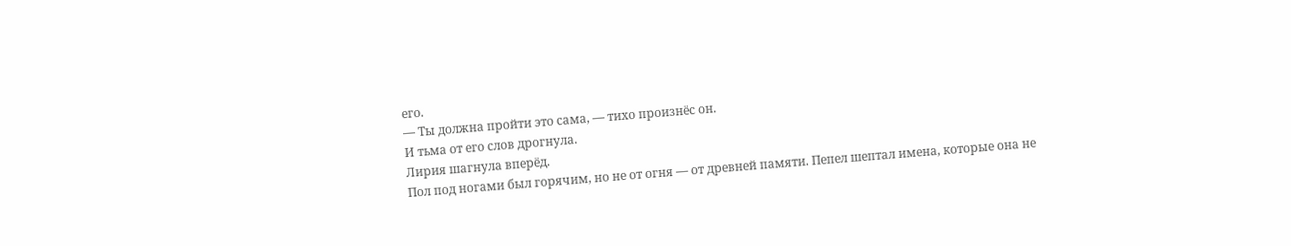его.
— Ты должна пройти это сама, — тихо произнёс он.
И тьма от его слов дрогнула.
Лирия шагнула вперёд.
Пол под ногами был горячим, но не от огня — от древней памяти. Пепел шептал имена, которые она не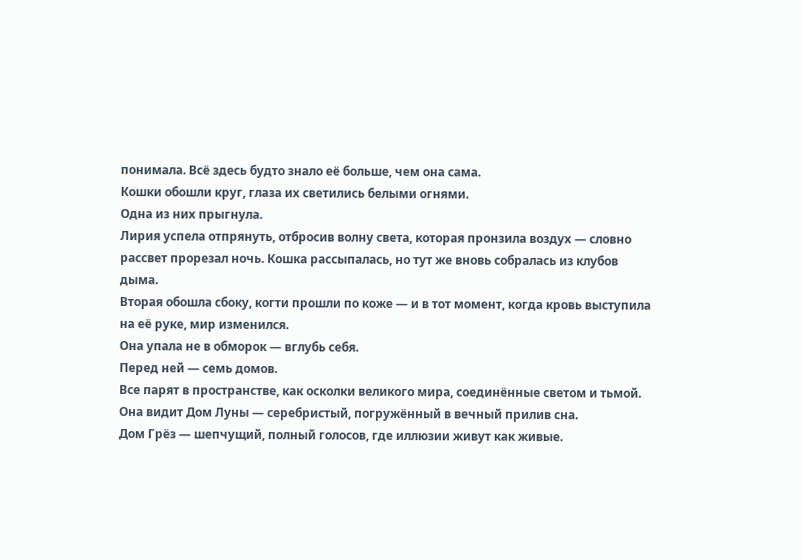понимала. Всё здесь будто знало её больше, чем она сама.
Кошки обошли круг, глаза их светились белыми огнями.
Одна из них прыгнула.
Лирия успела отпрянуть, отбросив волну света, которая пронзила воздух — словно рассвет прорезал ночь. Кошка рассыпалась, но тут же вновь собралась из клубов дыма.
Вторая обошла сбоку, когти прошли по коже — и в тот момент, когда кровь выступила на её руке, мир изменился.
Она упала не в обморок — вглубь себя.
Перед ней — семь домов.
Все парят в пространстве, как осколки великого мира, соединённые светом и тьмой.
Она видит Дом Луны — серебристый, погружённый в вечный прилив сна.
Дом Грёз — шепчущий, полный голосов, где иллюзии живут как живые.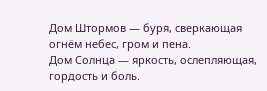Дом Штормов — буря, сверкающая огнём небес, гром и пена.
Дом Солнца — яркость, ослепляющая, гордость и боль.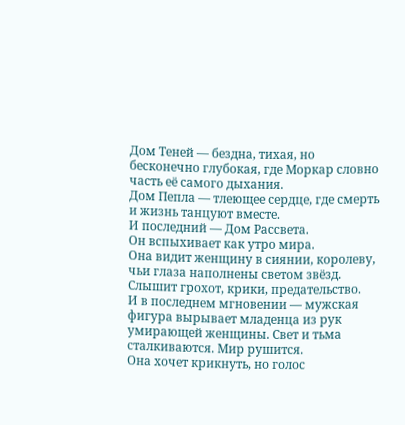Дом Теней — бездна, тихая, но бесконечно глубокая, где Моркар словно часть её самого дыхания.
Дом Пепла — тлеющее сердце, где смерть и жизнь танцуют вместе.
И последний — Дом Рассвета.
Он вспыхивает как утро мира.
Она видит женщину в сиянии, королеву, чьи глаза наполнены светом звёзд.
Слышит грохот, крики, предательство.
И в последнем мгновении — мужская фигура вырывает младенца из рук умирающей женщины. Свет и тьма сталкиваются. Мир рушится.
Она хочет крикнуть, но голос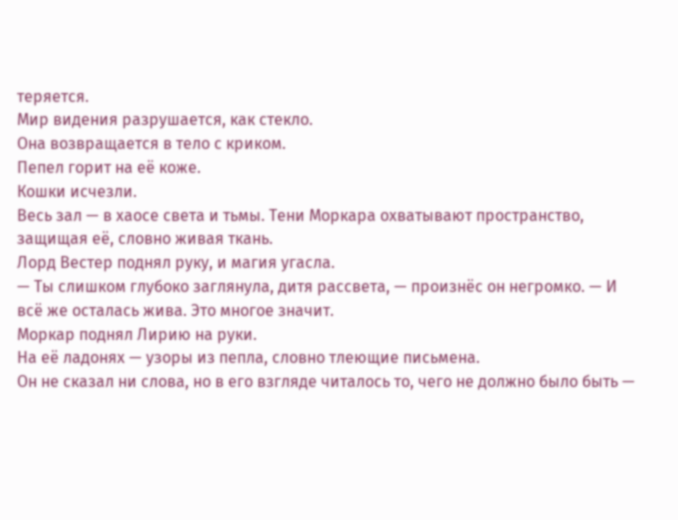теряется.
Мир видения разрушается, как стекло.
Она возвращается в тело с криком.
Пепел горит на её коже.
Кошки исчезли.
Весь зал — в хаосе света и тьмы. Тени Моркара охватывают пространство, защищая её, словно живая ткань.
Лорд Вестер поднял руку, и магия угасла.
— Ты слишком глубоко заглянула, дитя рассвета, — произнёс он негромко. — И всё же осталась жива. Это многое значит.
Моркар поднял Лирию на руки.
На её ладонях — узоры из пепла, словно тлеющие письмена.
Он не сказал ни слова, но в его взгляде читалось то, чего не должно было быть —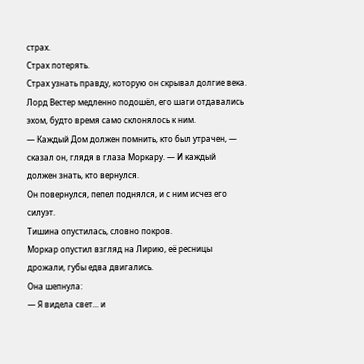страх.
Страх потерять.
Страх узнать правду, которую он скрывал долгие века.
Лорд Вестер медленно подошёл, его шаги отдавались эхом, будто время само склонялось к ним.
— Каждый Дом должен помнить, кто был утрачен, — сказал он, глядя в глаза Моркару. — И каждый должен знать, кто вернулся.
Он повернулся, пепел поднялся, и с ним исчез его силуэт.
Тишина опустилась, словно покров.
Моркар опустил взгляд на Лирию, её ресницы дрожали, губы едва двигались.
Она шепнула:
— Я видела свет... и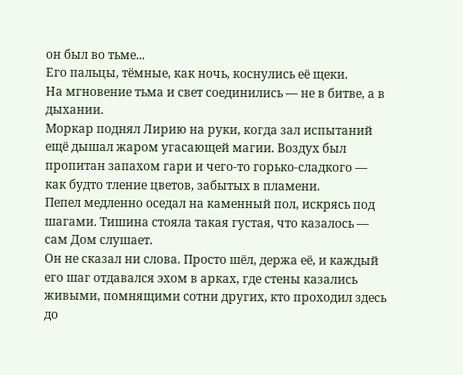он был во тьме...
Его пальцы, тёмные, как ночь, коснулись её щеки.
На мгновение тьма и свет соединились — не в битве, а в дыхании.
Моркар поднял Лирию на руки, когда зал испытаний ещё дышал жаром угасающей магии. Воздух был пропитан запахом гари и чего-то горько-сладкого — как будто тление цветов, забытых в пламени.
Пепел медленно оседал на каменный пол, искрясь под шагами. Тишина стояла такая густая, что казалось — сам Дом слушает.
Он не сказал ни слова. Просто шёл, держа её, и каждый его шаг отдавался эхом в арках, где стены казались живыми, помнящими сотни других, кто проходил здесь до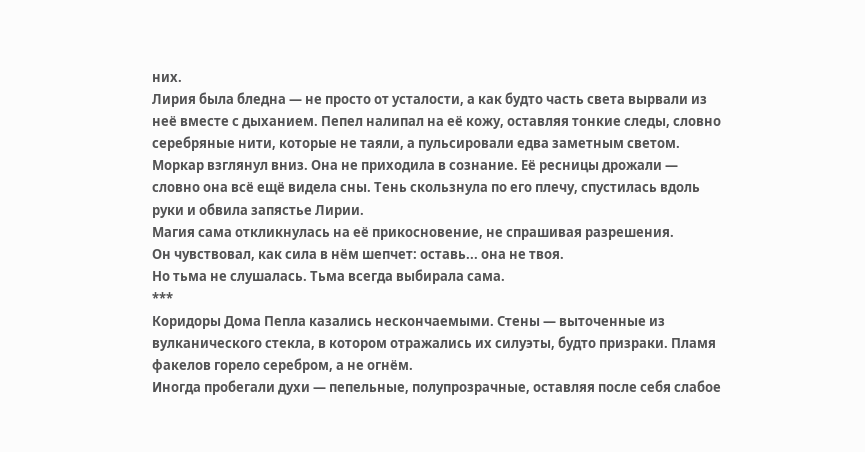них.
Лирия была бледна — не просто от усталости, а как будто часть света вырвали из неё вместе с дыханием. Пепел налипал на её кожу, оставляя тонкие следы, словно серебряные нити, которые не таяли, а пульсировали едва заметным светом.
Моркар взглянул вниз. Она не приходила в сознание. Её ресницы дрожали — словно она всё ещё видела сны. Тень скользнула по его плечу, спустилась вдоль руки и обвила запястье Лирии.
Магия сама откликнулась на её прикосновение, не спрашивая разрешения.
Он чувствовал, как сила в нём шепчет: оставь... она не твоя.
Но тьма не слушалась. Тьма всегда выбирала сама.
***
Коридоры Дома Пепла казались нескончаемыми. Стены — выточенные из вулканического стекла, в котором отражались их силуэты, будто призраки. Пламя факелов горело серебром, а не огнём.
Иногда пробегали духи — пепельные, полупрозрачные, оставляя после себя слабое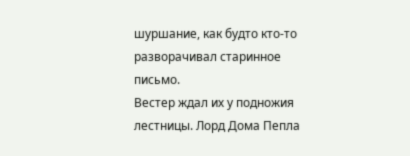шуршание, как будто кто-то разворачивал старинное письмо.
Вестер ждал их у подножия лестницы. Лорд Дома Пепла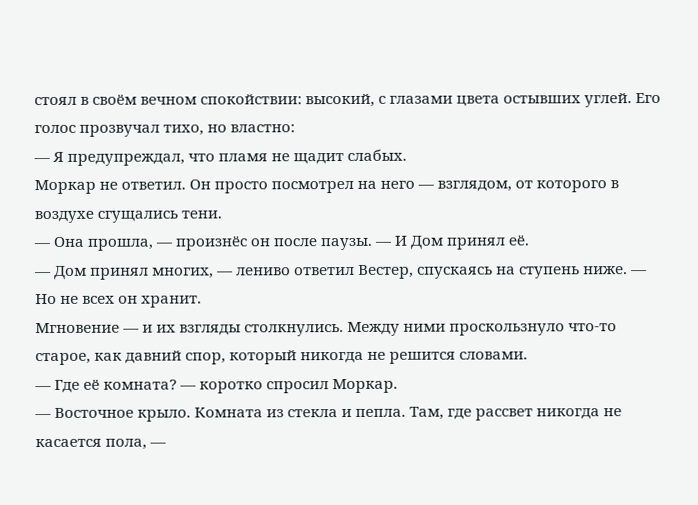стоял в своём вечном спокойствии: высокий, с глазами цвета остывших углей. Его голос прозвучал тихо, но властно:
— Я предупреждал, что пламя не щадит слабых.
Моркар не ответил. Он просто посмотрел на него — взглядом, от которого в воздухе сгущались тени.
— Она прошла, — произнёс он после паузы. — И Дом принял её.
— Дом принял многих, — лениво ответил Вестер, спускаясь на ступень ниже. — Но не всех он хранит.
Мгновение — и их взгляды столкнулись. Между ними проскользнуло что-то старое, как давний спор, который никогда не решится словами.
— Где её комната? — коротко спросил Моркар.
— Восточное крыло. Комната из стекла и пепла. Там, где рассвет никогда не касается пола, —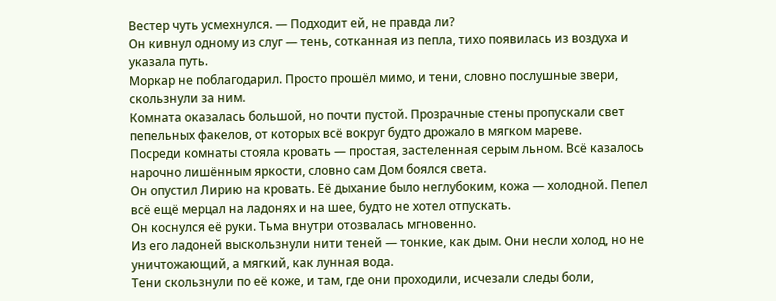Вестер чуть усмехнулся. — Подходит ей, не правда ли?
Он кивнул одному из слуг — тень, сотканная из пепла, тихо появилась из воздуха и указала путь.
Моркар не поблагодарил. Просто прошёл мимо, и тени, словно послушные звери, скользнули за ним.
Комната оказалась большой, но почти пустой. Прозрачные стены пропускали свет пепельных факелов, от которых всё вокруг будто дрожало в мягком мареве.
Посреди комнаты стояла кровать — простая, застеленная серым льном. Всё казалось нарочно лишённым яркости, словно сам Дом боялся света.
Он опустил Лирию на кровать. Её дыхание было неглубоким, кожа — холодной. Пепел всё ещё мерцал на ладонях и на шее, будто не хотел отпускать.
Он коснулся её руки. Тьма внутри отозвалась мгновенно.
Из его ладоней выскользнули нити теней — тонкие, как дым. Они несли холод, но не уничтожающий, а мягкий, как лунная вода.
Тени скользнули по её коже, и там, где они проходили, исчезали следы боли,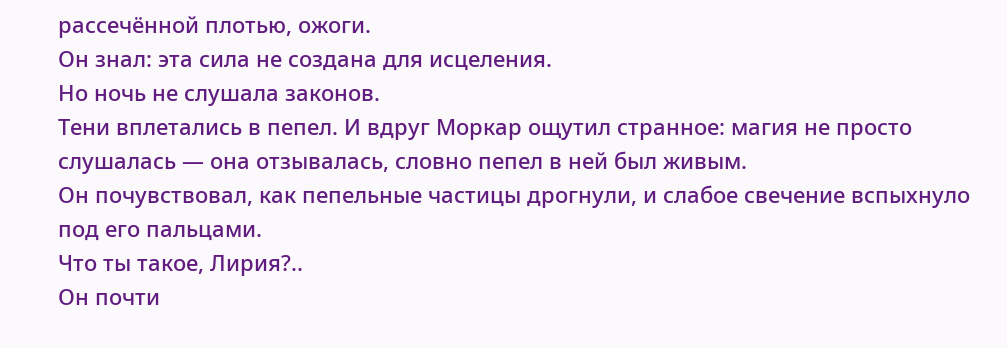рассечённой плотью, ожоги.
Он знал: эта сила не создана для исцеления.
Но ночь не слушала законов.
Тени вплетались в пепел. И вдруг Моркар ощутил странное: магия не просто слушалась — она отзывалась, словно пепел в ней был живым.
Он почувствовал, как пепельные частицы дрогнули, и слабое свечение вспыхнуло под его пальцами.
Что ты такое, Лирия?..
Он почти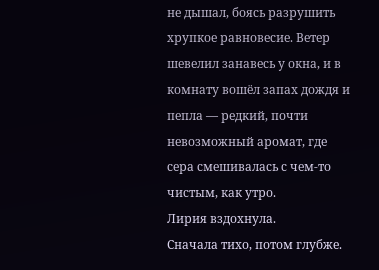не дышал, боясь разрушить хрупкое равновесие. Ветер шевелил занавесь у окна, и в комнату вошёл запах дождя и пепла — редкий, почти невозможный аромат, где сера смешивалась с чем-то чистым, как утро.
Лирия вздохнула.
Сначала тихо, потом глубже.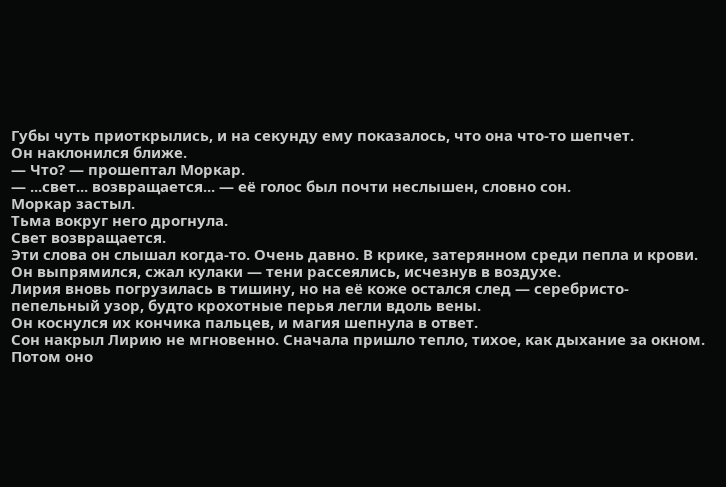Губы чуть приоткрылись, и на секунду ему показалось, что она что-то шепчет.
Он наклонился ближе.
— Что? — прошептал Моркар.
— ...свет... возвращается... — её голос был почти неслышен, словно сон.
Моркар застыл.
Тьма вокруг него дрогнула.
Свет возвращается.
Эти слова он слышал когда-то. Очень давно. В крике, затерянном среди пепла и крови.
Он выпрямился, сжал кулаки — тени рассеялись, исчезнув в воздухе.
Лирия вновь погрузилась в тишину, но на её коже остался след — серебристо-пепельный узор, будто крохотные перья легли вдоль вены.
Он коснулся их кончика пальцев, и магия шепнула в ответ.
Сон накрыл Лирию не мгновенно. Сначала пришло тепло, тихое, как дыхание за окном. Потом оно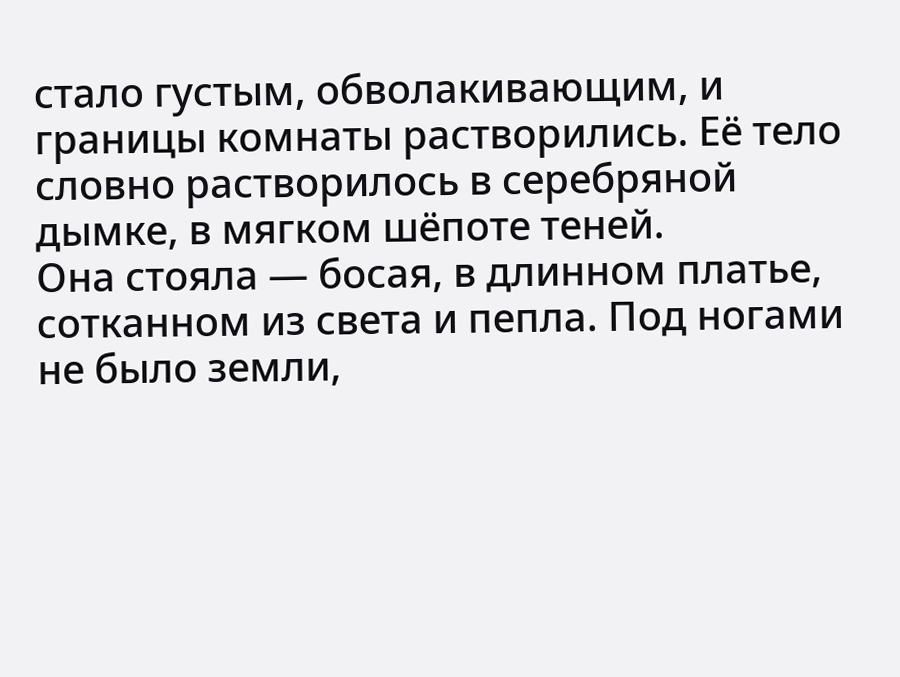стало густым, обволакивающим, и границы комнаты растворились. Её тело словно растворилось в серебряной дымке, в мягком шёпоте теней.
Она стояла — босая, в длинном платье, сотканном из света и пепла. Под ногами не было земли,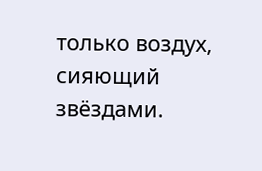только воздух, сияющий звёздами.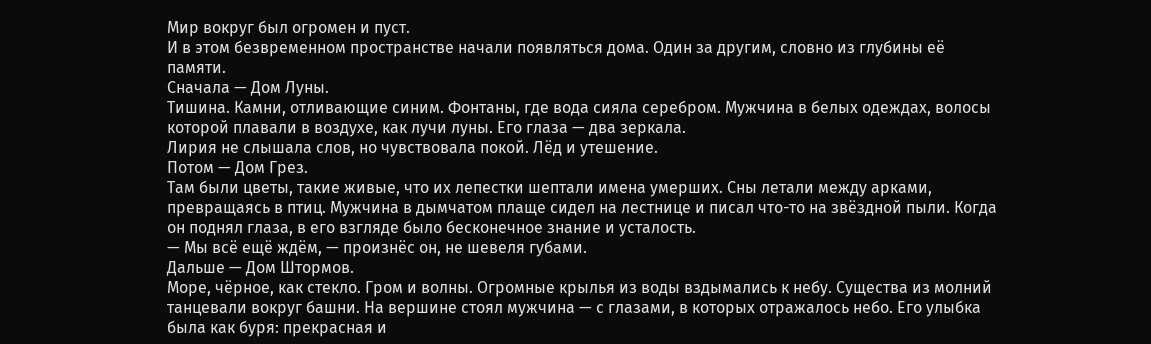Мир вокруг был огромен и пуст.
И в этом безвременном пространстве начали появляться дома. Один за другим, словно из глубины её памяти.
Сначала — Дом Луны.
Тишина. Камни, отливающие синим. Фонтаны, где вода сияла серебром. Мужчина в белых одеждах, волосы которой плавали в воздухе, как лучи луны. Его глаза — два зеркала.
Лирия не слышала слов, но чувствовала покой. Лёд и утешение.
Потом — Дом Грез.
Там были цветы, такие живые, что их лепестки шептали имена умерших. Сны летали между арками, превращаясь в птиц. Мужчина в дымчатом плаще сидел на лестнице и писал что-то на звёздной пыли. Когда он поднял глаза, в его взгляде было бесконечное знание и усталость.
— Мы всё ещё ждём, — произнёс он, не шевеля губами.
Дальше — Дом Штормов.
Море, чёрное, как стекло. Гром и волны. Огромные крылья из воды вздымались к небу. Существа из молний танцевали вокруг башни. На вершине стоял мужчина — с глазами, в которых отражалось небо. Его улыбка была как буря: прекрасная и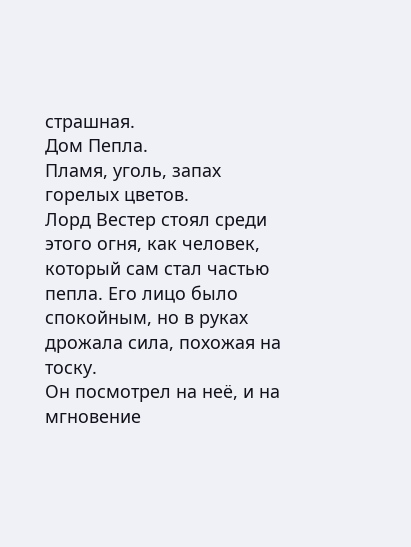страшная.
Дом Пепла.
Пламя, уголь, запах горелых цветов.
Лорд Вестер стоял среди этого огня, как человек, который сам стал частью пепла. Его лицо было спокойным, но в руках дрожала сила, похожая на тоску.
Он посмотрел на неё, и на мгновение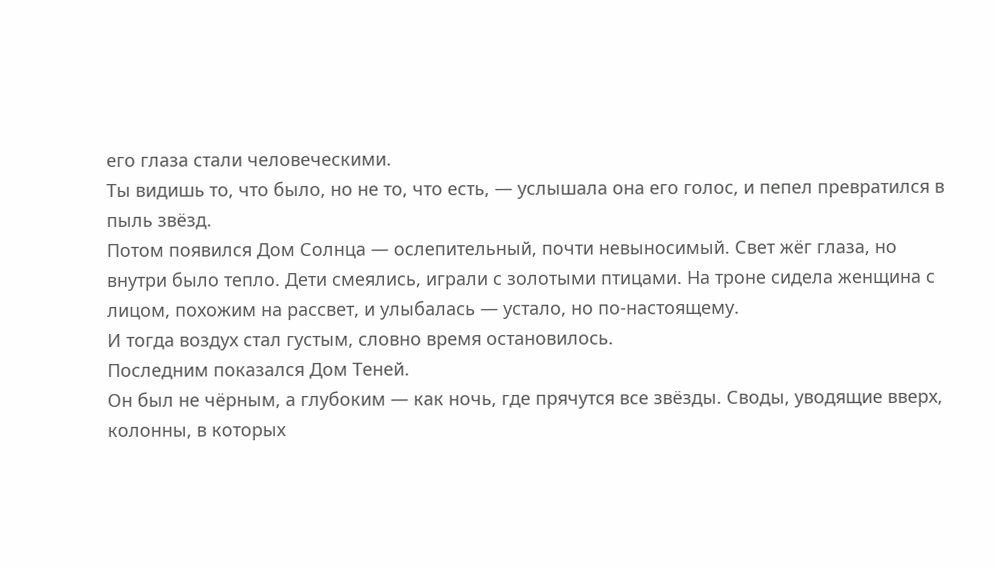его глаза стали человеческими.
Ты видишь то, что было, но не то, что есть, — услышала она его голос, и пепел превратился в пыль звёзд.
Потом появился Дом Солнца — ослепительный, почти невыносимый. Свет жёг глаза, но внутри было тепло. Дети смеялись, играли с золотыми птицами. На троне сидела женщина с лицом, похожим на рассвет, и улыбалась — устало, но по-настоящему.
И тогда воздух стал густым, словно время остановилось.
Последним показался Дом Теней.
Он был не чёрным, а глубоким — как ночь, где прячутся все звёзды. Своды, уводящие вверх, колонны, в которых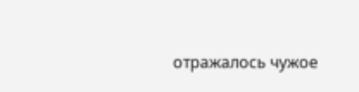отражалось чужое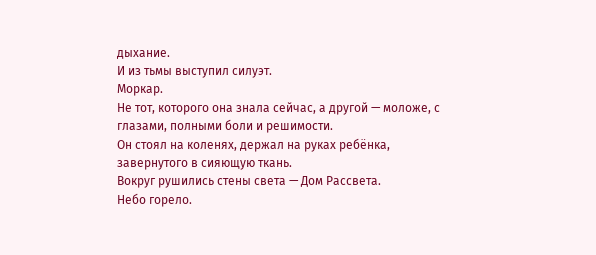дыхание.
И из тьмы выступил силуэт.
Моркар.
Не тот, которого она знала сейчас, а другой — моложе, с глазами, полными боли и решимости.
Он стоял на коленях, держал на руках ребёнка, завернутого в сияющую ткань.
Вокруг рушились стены света — Дом Рассвета.
Небо горело.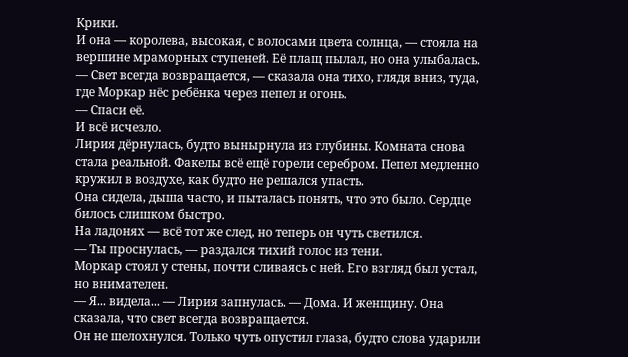Крики.
И она — королева, высокая, с волосами цвета солнца, — стояла на вершине мраморных ступеней. Её плащ пылал, но она улыбалась.
— Свет всегда возвращается, — сказала она тихо, глядя вниз, туда, где Моркар нёс ребёнка через пепел и огонь.
— Спаси её.
И всё исчезло.
Лирия дёрнулась, будто вынырнула из глубины. Комната снова стала реальной. Факелы всё ещё горели серебром. Пепел медленно кружил в воздухе, как будто не решался упасть.
Она сидела, дыша часто, и пыталась понять, что это было. Сердце билось слишком быстро.
На ладонях — всё тот же след, но теперь он чуть светился.
— Ты проснулась, — раздался тихий голос из тени.
Моркар стоял у стены, почти сливаясь с ней. Его взгляд был устал, но внимателен.
— Я... видела... — Лирия запнулась. — Дома. И женщину. Она сказала, что свет всегда возвращается.
Он не шелохнулся. Только чуть опустил глаза, будто слова ударили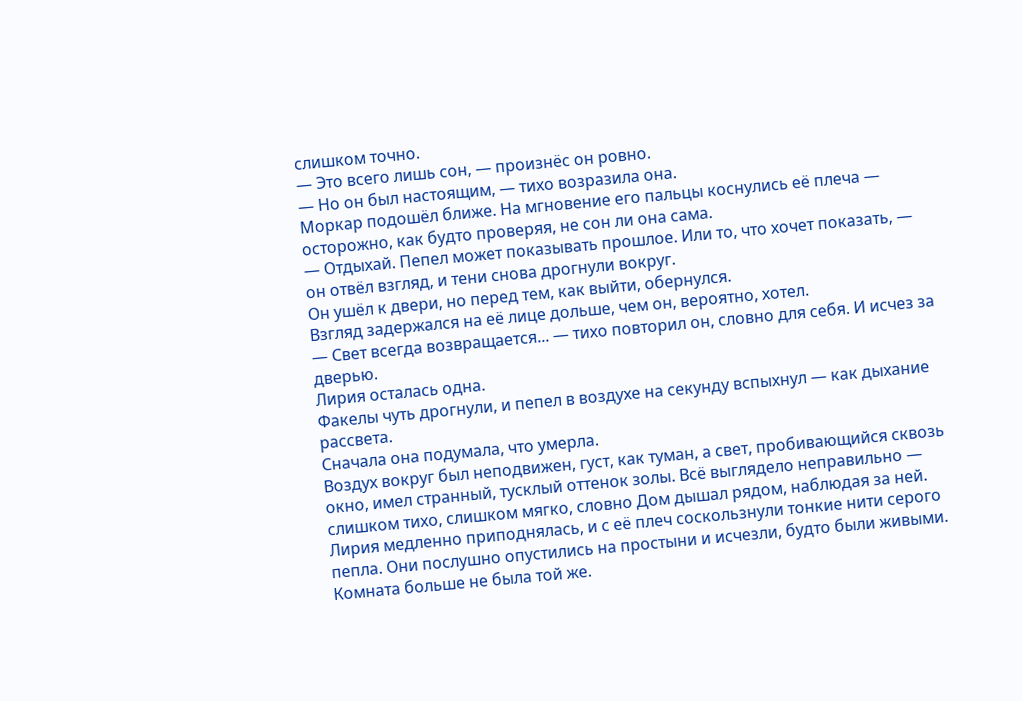слишком точно.
— Это всего лишь сон, — произнёс он ровно.
— Но он был настоящим, — тихо возразила она.
Моркар подошёл ближе. На мгновение его пальцы коснулись её плеча — осторожно, как будто проверяя, не сон ли она сама.
— Отдыхай. Пепел может показывать прошлое. Или то, что хочет показать, — он отвёл взгляд, и тени снова дрогнули вокруг.
Он ушёл к двери, но перед тем, как выйти, обернулся.
Взгляд задержался на её лице дольше, чем он, вероятно, хотел.
— Свет всегда возвращается... — тихо повторил он, словно для себя. И исчез за дверью.
Лирия осталась одна.
Факелы чуть дрогнули, и пепел в воздухе на секунду вспыхнул — как дыхание рассвета.
Сначала она подумала, что умерла.
Воздух вокруг был неподвижен, густ, как туман, а свет, пробивающийся сквозь окно, имел странный, тусклый оттенок золы. Всё выглядело неправильно — слишком тихо, слишком мягко, словно Дом дышал рядом, наблюдая за ней.
Лирия медленно приподнялась, и с её плеч соскользнули тонкие нити серого пепла. Они послушно опустились на простыни и исчезли, будто были живыми.
Комната больше не была той же.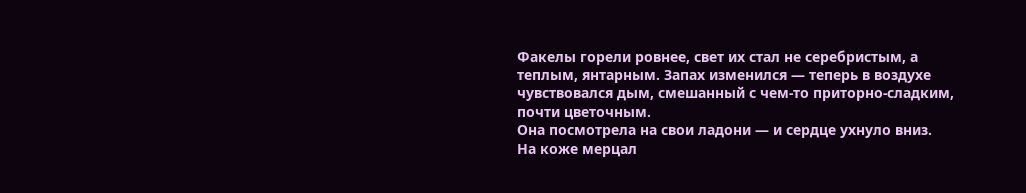Факелы горели ровнее, свет их стал не серебристым, а теплым, янтарным. Запах изменился — теперь в воздухе чувствовался дым, смешанный с чем-то приторно-сладким, почти цветочным.
Она посмотрела на свои ладони — и сердце ухнуло вниз.
На коже мерцал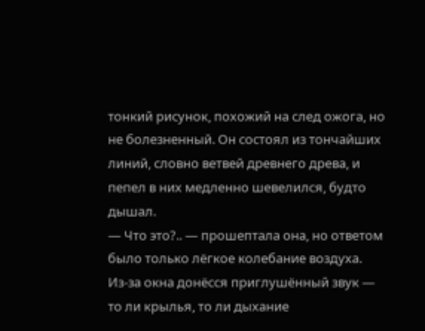тонкий рисунок, похожий на след ожога, но не болезненный. Он состоял из тончайших линий, словно ветвей древнего древа, и пепел в них медленно шевелился, будто дышал.
— Что это?.. — прошептала она, но ответом было только лёгкое колебание воздуха.
Из-за окна донёсся приглушённый звук — то ли крылья, то ли дыхание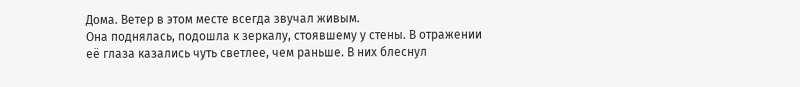Дома. Ветер в этом месте всегда звучал живым.
Она поднялась, подошла к зеркалу, стоявшему у стены. В отражении её глаза казались чуть светлее, чем раньше. В них блеснул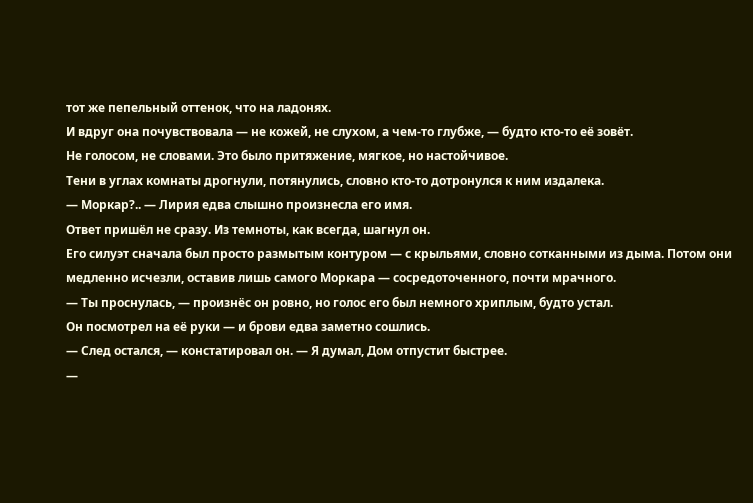тот же пепельный оттенок, что на ладонях.
И вдруг она почувствовала — не кожей, не слухом, а чем-то глубже, — будто кто-то её зовёт.
Не голосом, не словами. Это было притяжение, мягкое, но настойчивое.
Тени в углах комнаты дрогнули, потянулись, словно кто-то дотронулся к ним издалека.
— Моркар?.. — Лирия едва слышно произнесла его имя.
Ответ пришёл не сразу. Из темноты, как всегда, шагнул он.
Его силуэт сначала был просто размытым контуром — с крыльями, словно сотканными из дыма. Потом они медленно исчезли, оставив лишь самого Моркара — сосредоточенного, почти мрачного.
— Ты проснулась, — произнёс он ровно, но голос его был немного хриплым, будто устал.
Он посмотрел на её руки — и брови едва заметно сошлись.
— След остался, — констатировал он. — Я думал, Дом отпустит быстрее.
—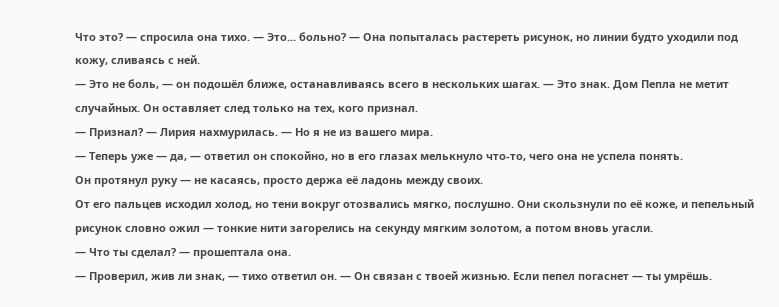Что это? — спросила она тихо. — Это... больно? — Она попыталась растереть рисунок, но линии будто уходили под кожу, сливаясь с ней.
— Это не боль, — он подошёл ближе, останавливаясь всего в нескольких шагах. — Это знак. Дом Пепла не метит случайных. Он оставляет след только на тех, кого признал.
— Признал? — Лирия нахмурилась. — Но я не из вашего мира.
— Теперь уже — да, — ответил он спокойно, но в его глазах мелькнуло что-то, чего она не успела понять.
Он протянул руку — не касаясь, просто держа её ладонь между своих.
От его пальцев исходил холод, но тени вокруг отозвались мягко, послушно. Они скользнули по её коже, и пепельный рисунок словно ожил — тонкие нити загорелись на секунду мягким золотом, а потом вновь угасли.
— Что ты сделал? — прошептала она.
— Проверил, жив ли знак, — тихо ответил он. — Он связан с твоей жизнью. Если пепел погаснет — ты умрёшь.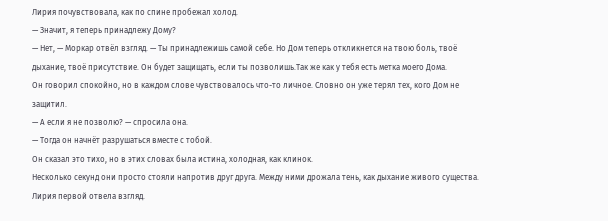Лирия почувствовала, как по спине пробежал холод.
— Значит, я теперь принадлежу Дому?
— Нет, — Моркар отвёл взгляд. — Ты принадлежишь самой себе. Но Дом теперь откликнется на твою боль, твоё дыхание, твоё присутствие. Он будет защищать, если ты позволишь.Так же как у тебя есть метка моего Дома.
Он говорил спокойно, но в каждом слове чувствовалось что-то личное. Словно он уже терял тех, кого Дом не защитил.
— А если я не позволю? — спросила она.
— Тогда он начнёт разрушаться вместе с тобой.
Он сказал это тихо, но в этих словах была истина, холодная, как клинок.
Несколько секунд они просто стояли напротив друг друга. Между ними дрожала тень, как дыхание живого существа.
Лирия первой отвела взгляд.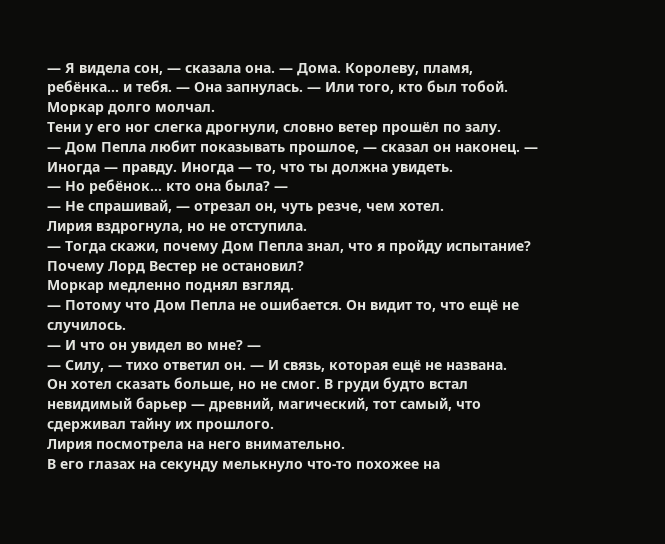— Я видела сон, — сказала она. — Дома. Королеву, пламя, ребёнка... и тебя. — Она запнулась. — Или того, кто был тобой.
Моркар долго молчал.
Тени у его ног слегка дрогнули, словно ветер прошёл по залу.
— Дом Пепла любит показывать прошлое, — сказал он наконец. — Иногда — правду. Иногда — то, что ты должна увидеть.
— Но ребёнок... кто она была? —
— Не спрашивай, — отрезал он, чуть резче, чем хотел.
Лирия вздрогнула, но не отступила.
— Тогда скажи, почему Дом Пепла знал, что я пройду испытание? Почему Лорд Вестер не остановил?
Моркар медленно поднял взгляд.
— Потому что Дом Пепла не ошибается. Он видит то, что ещё не случилось.
— И что он увидел во мне? —
— Силу, — тихо ответил он. — И связь, которая ещё не названа.
Он хотел сказать больше, но не смог. В груди будто встал невидимый барьер — древний, магический, тот самый, что сдерживал тайну их прошлого.
Лирия посмотрела на него внимательно.
В его глазах на секунду мелькнуло что-то похожее на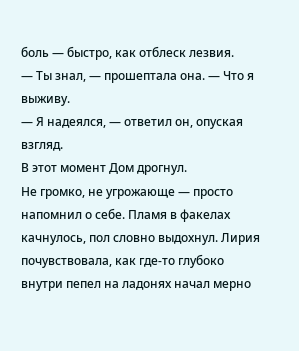боль — быстро, как отблеск лезвия.
— Ты знал, — прошептала она. — Что я выживу.
— Я надеялся, — ответил он, опуская взгляд.
В этот момент Дом дрогнул.
Не громко, не угрожающе — просто напомнил о себе. Пламя в факелах качнулось, пол словно выдохнул. Лирия почувствовала, как где-то глубоко внутри пепел на ладонях начал мерно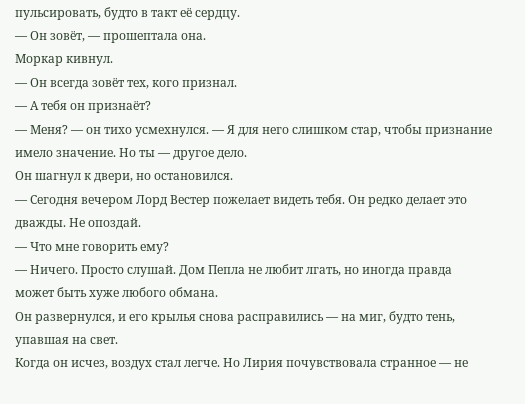пульсировать, будто в такт её сердцу.
— Он зовёт, — прошептала она.
Моркар кивнул.
— Он всегда зовёт тех, кого признал.
— А тебя он признаёт?
— Меня? — он тихо усмехнулся. — Я для него слишком стар, чтобы признание имело значение. Но ты — другое дело.
Он шагнул к двери, но остановился.
— Сегодня вечером Лорд Вестер пожелает видеть тебя. Он редко делает это дважды. Не опоздай.
— Что мне говорить ему?
— Ничего. Просто слушай. Дом Пепла не любит лгать, но иногда правда может быть хуже любого обмана.
Он развернулся, и его крылья снова расправились — на миг, будто тень, упавшая на свет.
Когда он исчез, воздух стал легче. Но Лирия почувствовала странное — не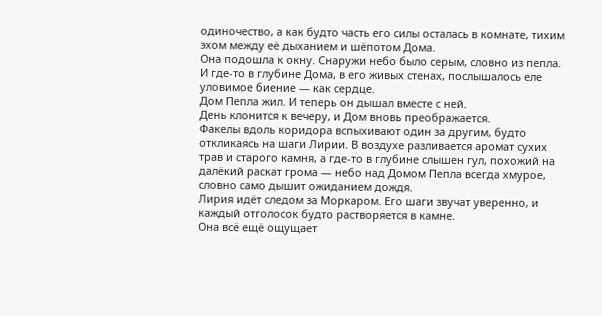одиночество, а как будто часть его силы осталась в комнате, тихим эхом между её дыханием и шёпотом Дома.
Она подошла к окну. Снаружи небо было серым, словно из пепла.
И где-то в глубине Дома, в его живых стенах, послышалось еле уловимое биение — как сердце.
Дом Пепла жил. И теперь он дышал вместе с ней.
День клонится к вечеру, и Дом вновь преображается.
Факелы вдоль коридора вспыхивают один за другим, будто откликаясь на шаги Лирии. В воздухе разливается аромат сухих трав и старого камня, а где-то в глубине слышен гул, похожий на далёкий раскат грома — небо над Домом Пепла всегда хмурое, словно само дышит ожиданием дождя.
Лирия идёт следом за Моркаром. Его шаги звучат уверенно, и каждый отголосок будто растворяется в камне.
Она всё ещё ощущает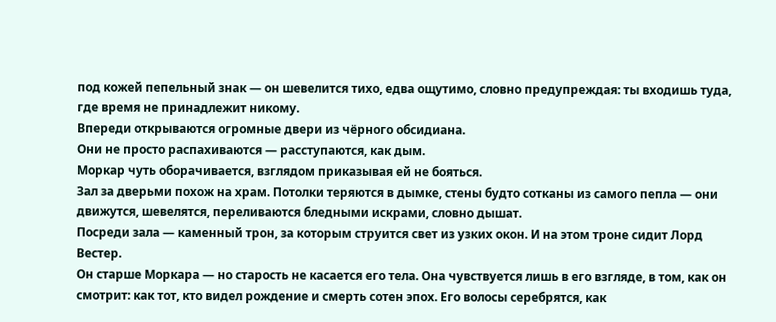под кожей пепельный знак — он шевелится тихо, едва ощутимо, словно предупреждая: ты входишь туда, где время не принадлежит никому.
Впереди открываются огромные двери из чёрного обсидиана.
Они не просто распахиваются — расступаются, как дым.
Моркар чуть оборачивается, взглядом приказывая ей не бояться.
Зал за дверьми похож на храм. Потолки теряются в дымке, стены будто сотканы из самого пепла — они движутся, шевелятся, переливаются бледными искрами, словно дышат.
Посреди зала — каменный трон, за которым струится свет из узких окон. И на этом троне сидит Лорд Вестер.
Он старше Моркара — но старость не касается его тела. Она чувствуется лишь в его взгляде, в том, как он смотрит: как тот, кто видел рождение и смерть сотен эпох. Его волосы серебрятся, как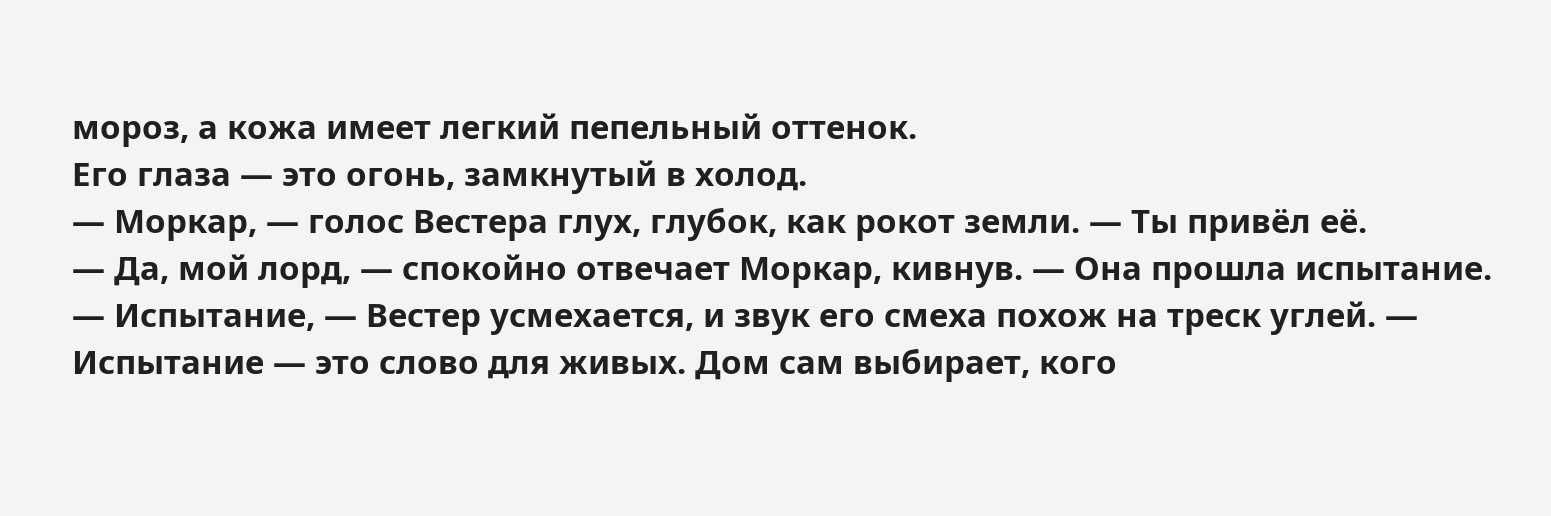мороз, а кожа имеет легкий пепельный оттенок.
Его глаза — это огонь, замкнутый в холод.
— Моркар, — голос Вестера глух, глубок, как рокот земли. — Ты привёл её.
— Да, мой лорд, — спокойно отвечает Моркар, кивнув. — Она прошла испытание.
— Испытание, — Вестер усмехается, и звук его смеха похож на треск углей. — Испытание — это слово для живых. Дом сам выбирает, кого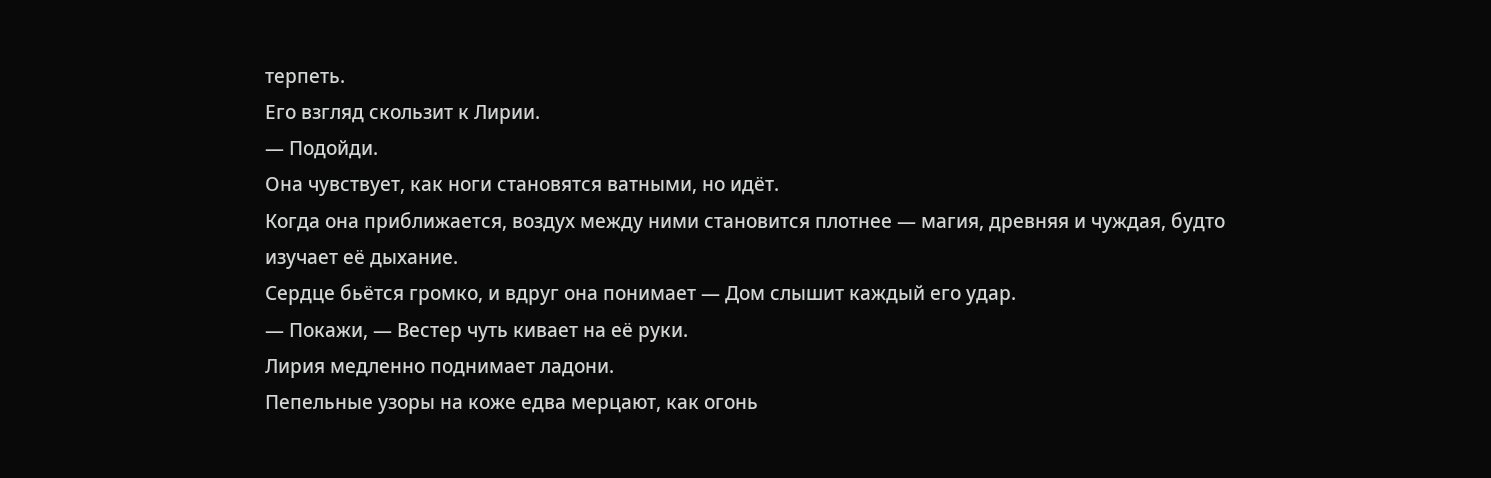терпеть.
Его взгляд скользит к Лирии.
— Подойди.
Она чувствует, как ноги становятся ватными, но идёт.
Когда она приближается, воздух между ними становится плотнее — магия, древняя и чуждая, будто изучает её дыхание.
Сердце бьётся громко, и вдруг она понимает — Дом слышит каждый его удар.
— Покажи, — Вестер чуть кивает на её руки.
Лирия медленно поднимает ладони.
Пепельные узоры на коже едва мерцают, как огонь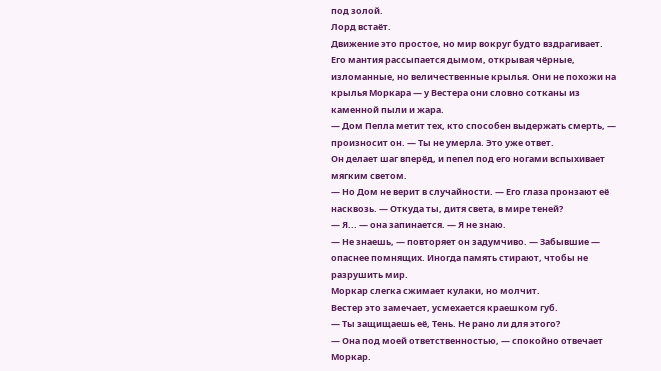под золой.
Лорд встаёт.
Движение это простое, но мир вокруг будто вздрагивает.
Его мантия рассыпается дымом, открывая чёрные, изломанные, но величественные крылья. Они не похожи на крылья Моркара — у Вестера они словно сотканы из каменной пыли и жара.
— Дом Пепла метит тех, кто способен выдержать смерть, — произносит он. — Ты не умерла. Это уже ответ.
Он делает шаг вперёд, и пепел под его ногами вспыхивает мягким светом.
— Но Дом не верит в случайности. — Его глаза пронзают её насквозь. — Откуда ты, дитя света, в мире теней?
— Я... — она запинается. — Я не знаю.
— Не знаешь, — повторяет он задумчиво. — Забывшие — опаснее помнящих. Иногда память стирают, чтобы не разрушить мир.
Моркар слегка сжимает кулаки, но молчит.
Вестер это замечает, усмехается краешком губ.
— Ты защищаешь её, Тень. Не рано ли для этого?
— Она под моей ответственностью, — спокойно отвечает Моркар.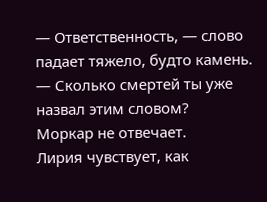— Ответственность, — слово падает тяжело, будто камень. — Сколько смертей ты уже назвал этим словом?
Моркар не отвечает.
Лирия чувствует, как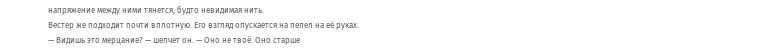напряжение между ними тянется, будто невидимая нить.
Вестер же подходит почти вплотную. Его взгляд опускается на пепел на её руках.
— Видишь это мерцание? — шепчет он. — Оно не твоё. Оно старше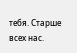тебя. Старше всех нас.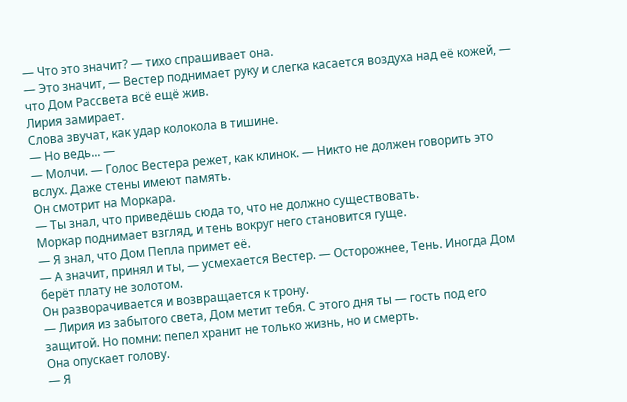— Что это значит? — тихо спрашивает она.
— Это значит, — Вестер поднимает руку и слегка касается воздуха над её кожей, — что Дом Рассвета всё ещё жив.
Лирия замирает.
Слова звучат, как удар колокола в тишине.
— Но ведь... —
— Молчи. — Голос Вестера режет, как клинок. — Никто не должен говорить это вслух. Даже стены имеют память.
Он смотрит на Моркара.
— Ты знал, что приведёшь сюда то, что не должно существовать.
Моркар поднимает взгляд, и тень вокруг него становится гуще.
— Я знал, что Дом Пепла примет её.
— А значит, принял и ты, — усмехается Вестер. — Осторожнее, Тень. Иногда Дом берёт плату не золотом.
Он разворачивается и возвращается к трону.
— Лирия из забытого света, Дом метит тебя. С этого дня ты — гость под его защитой. Но помни: пепел хранит не только жизнь, но и смерть.
Она опускает голову.
— Я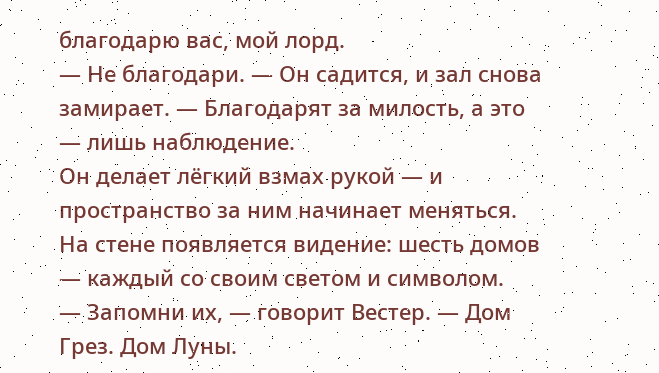благодарю вас, мой лорд.
— Не благодари. — Он садится, и зал снова замирает. — Благодарят за милость, а это — лишь наблюдение.
Он делает лёгкий взмах рукой — и пространство за ним начинает меняться.
На стене появляется видение: шесть домов — каждый со своим светом и символом.
— Запомни их, — говорит Вестер. — Дом Грез. Дом Луны.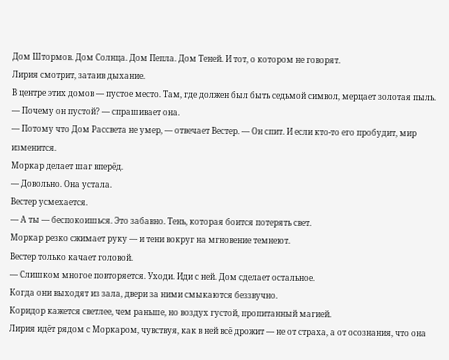Дом Штормов. Дом Солнца. Дом Пепла. Дом Теней. И тот, о котором не говорят.
Лирия смотрит, затаив дыхание.
В центре этих домов — пустое место. Там, где должен был быть седьмой символ, мерцает золотая пыль.
— Почему он пустой? — спрашивает она.
— Потому что Дом Рассвета не умер, — отвечает Вестер. — Он спит. И если кто-то его пробудит, мир изменится.
Моркар делает шаг вперёд.
— Довольно. Она устала.
Вестер усмехается.
— А ты — беспокоишься. Это забавно. Тень, которая боится потерять свет.
Моркар резко сжимает руку — и тени вокруг на мгновение темнеют.
Вестер только качает головой.
— Слишком многое повторяется. Уходи. Иди с ней. Дом сделает остальное.
Когда они выходят из зала, двери за ними смыкаются беззвучно.
Коридор кажется светлее, чем раньше, но воздух густой, пропитанный магией.
Лирия идёт рядом с Моркаром, чувствуя, как в ней всё дрожит — не от страха, а от осознания, что она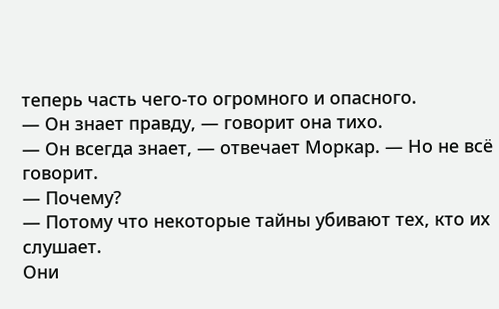теперь часть чего-то огромного и опасного.
— Он знает правду, — говорит она тихо.
— Он всегда знает, — отвечает Моркар. — Но не всё говорит.
— Почему?
— Потому что некоторые тайны убивают тех, кто их слушает.
Они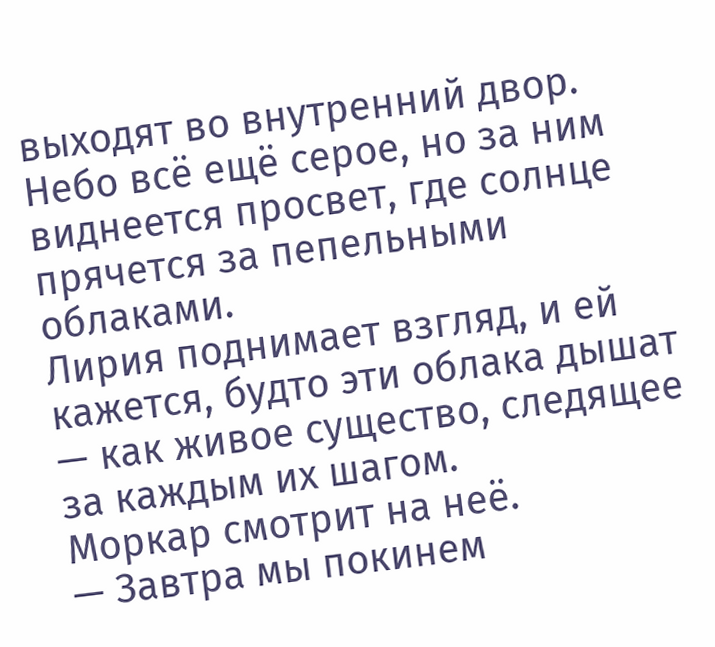выходят во внутренний двор. Небо всё ещё серое, но за ним виднеется просвет, где солнце прячется за пепельными облаками.
Лирия поднимает взгляд, и ей кажется, будто эти облака дышат — как живое существо, следящее за каждым их шагом.
Моркар смотрит на неё.
— Завтра мы покинем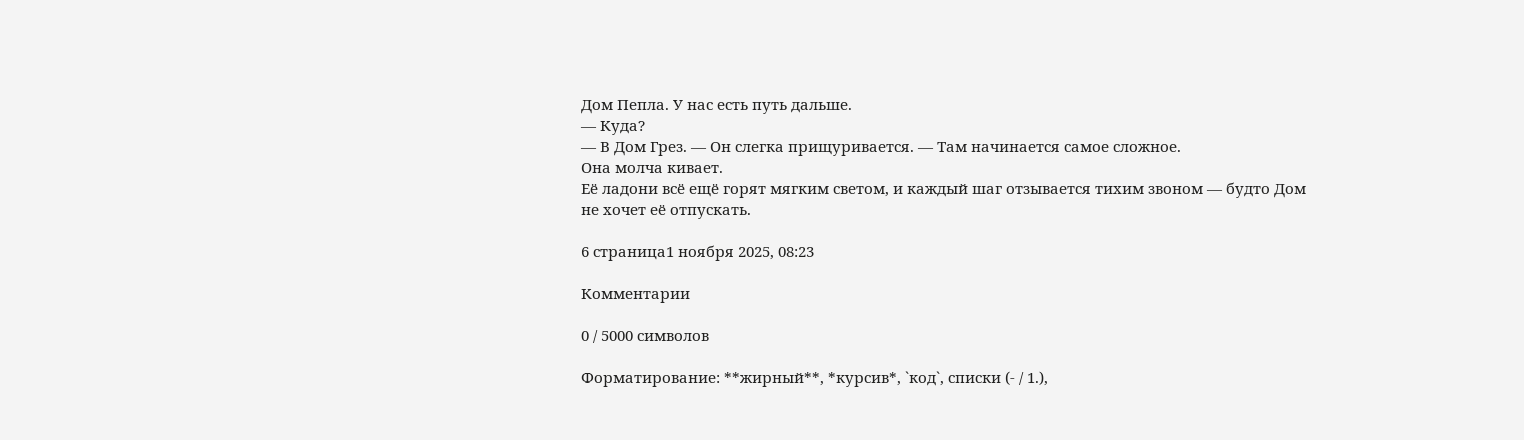Дом Пепла. У нас есть путь дальше.
— Куда?
— В Дом Грез. — Он слегка прищуривается. — Там начинается самое сложное.
Она молча кивает.
Её ладони всё ещё горят мягким светом, и каждый шаг отзывается тихим звоном — будто Дом не хочет её отпускать.

6 страница1 ноября 2025, 08:23

Комментарии

0 / 5000 символов

Форматирование: **жирный**, *курсив*, `код`, списки (- / 1.),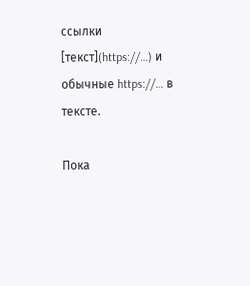ссылки [текст](https://…) и обычные https://… в тексте.

Пока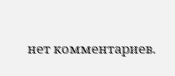нет комментариев.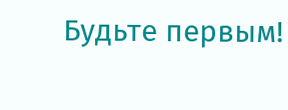Будьте первым!